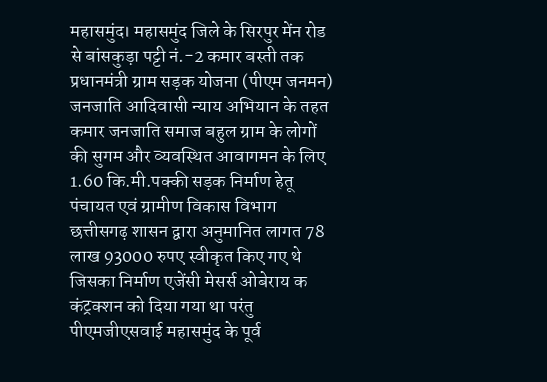महासमुंद। महासमुंद जिले के सिरपुर मेंन रोड से बांसकुड़ा पट्टी नं.-2 कमार बस्ती तक प्रधानमंत्री ग्राम सड़क योजना (पीएम जनमन) जनजाति आदिवासी न्याय अभियान के तहत कमार जनजाति समाज बहुल ग्राम के लोगों की सुगम और व्यवस्थित आवागमन के लिए 1.60 कि.मी.पक्की सड़क निर्माण हेतू पंचायत एवं ग्रामीण विकास विभाग छत्तीसगढ़ शासन द्वारा अनुमानित लागत 78 लाख 93000 रुपए स्वीकृत किए गए थे जिसका निर्माण एजेंसी मेसर्स ओबेराय क कंट्रक्शन को दिया गया था परंतु पीएमजीएसवाई महासमुंद के पूर्व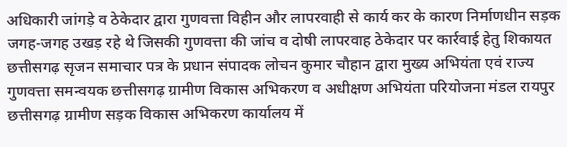अधिकारी जांगड़े व ठेकेदार द्वारा गुणवत्ता विहीन और लापरवाही से कार्य कर के कारण निर्माणधीन सड़क जगह-जगह उखड़ रहे थे जिसकी गुणवत्ता की जांच व दोषी लापरवाह ठेकेदार पर कार्रवाई हेतु शिकायत छत्तीसगढ़ सृजन समाचार पत्र के प्रधान संपादक लोचन कुमार चौहान द्वारा मुख्य अभियंता एवं राज्य गुणवत्ता समन्वयक छत्तीसगढ़ ग्रामीण विकास अभिकरण व अधीक्षण अभियंता परियोजना मंडल रायपुर छत्तीसगढ़ ग्रामीण सड़क विकास अभिकरण कार्यालय में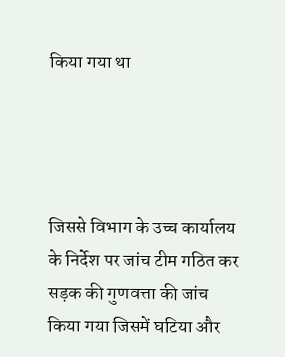किया गया था




जिससे विभाग के उच्च कार्यालय के निर्देश पर जांच टीम गठित कर सड़क की गुणवत्ता की जांच किया गया जिसमें घटिया और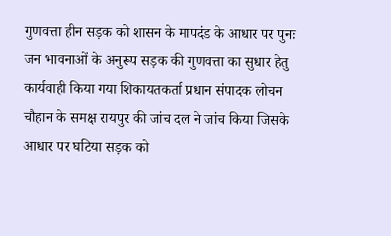गुणवत्ता हीन सड़क को शासन के मापदंड के आधार पर पुनः जन भावनाओं के अनुरूप सड़क की गुणवत्ता का सुधार हेतु कार्यवाही किया गया शिकायतकर्ता प्रधान संपादक लोचन चौहान के समक्ष रायपुर की जांच दल ने जांच किया जिसके आधार पर घटिया सड़क को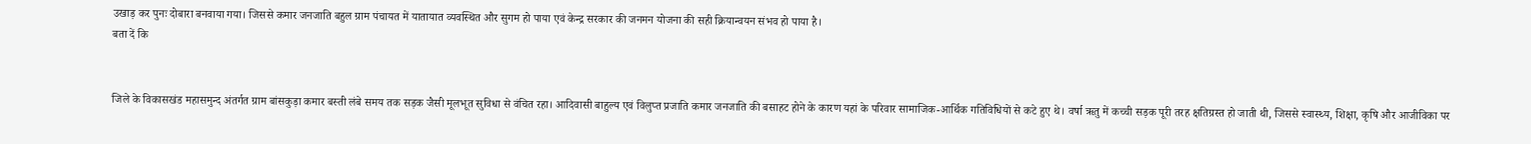उखाड़ कर पुनः दोबारा बनवाया गया। जिससे कमार जनजाति बहुल ग्राम पंचायत में यातायात व्यवस्थित और सुगम हो पाया एवं केन्द्र सरकार की जनमन योजना की सही क्रियान्वयन संभव हो पाया है।
बता दें कि


जिले के विकासखंड महासमुन्द अंतर्गत ग्राम बांसकुड़ा कमार बस्ती लंबे समय तक सड़क जैसी मूलभूत सुविधा से वंचित रहा। आदिवासी बाहुल्य एवं विलुप्त प्रजाति कमार जनजाति की बसाहट होने के कारण यहां के परिवार सामाजिक-आर्थिक गतिविधियों से कटे हुए थे। वर्षा ऋतु में कच्ची सड़क पूरी तरह क्षतिग्रस्त हो जाती थी, जिससे स्वास्थ्य, शिक्षा, कृषि और आजीविका पर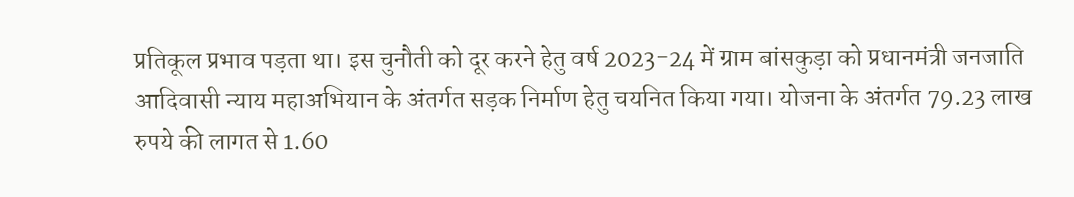प्रतिकूल प्रभाव पड़ता था। इस चुनौती को दूर करने हेतु वर्ष 2023-24 में ग्राम बांसकुड़ा को प्रधानमंत्री जनजाति आदिवासी न्याय महाअभियान के अंतर्गत सड़क निर्माण हेतु चयनित किया गया। योजना के अंतर्गत 79.23 लाख रुपये की लागत से 1.60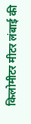किलोमीटर मीटर लंबाई की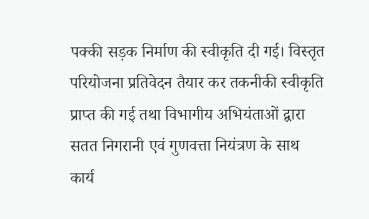पक्की सड़क निर्माण की स्वीकृति दी गई। विस्तृत परियोजना प्रतिवेदन तैयार कर तकनीकी स्वीकृति प्राप्त की गई तथा विभागीय अभियंताओं द्वारा सतत निगरानी एवं गुणवत्ता नियंत्रण के साथ कार्य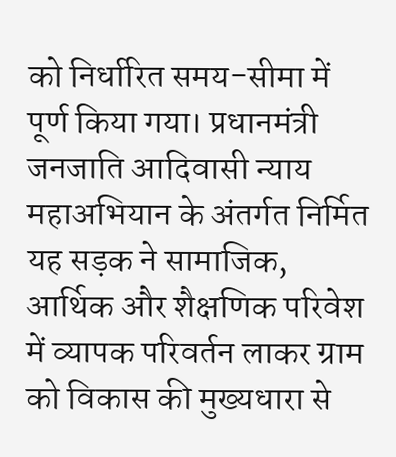को निर्धारित समय-सीमा में पूर्ण किया गया। प्रधानमंत्री जनजाति आदिवासी न्याय महाअभियान के अंतर्गत निर्मित यह सड़क ने सामाजिक, आर्थिक और शैक्षणिक परिवेश में व्यापक परिवर्तन लाकर ग्राम को विकास की मुख्यधारा से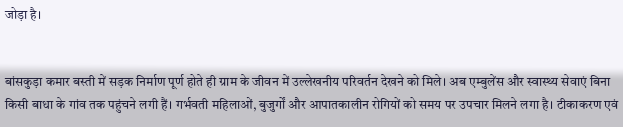जोड़ा है।


बांसकुड़ा कमार बस्ती में सड़क निर्माण पूर्ण होते ही ग्राम के जीवन में उल्लेखनीय परिवर्तन देखने को मिले। अब एम्बुलेंस और स्वास्थ्य सेवाएं बिना किसी बाधा के गांव तक पहुंचने लगी हैं। गर्भवती महिलाओं, बुजुर्गों और आपातकालीन रोगियों को समय पर उपचार मिलने लगा है। टीकाकरण एवं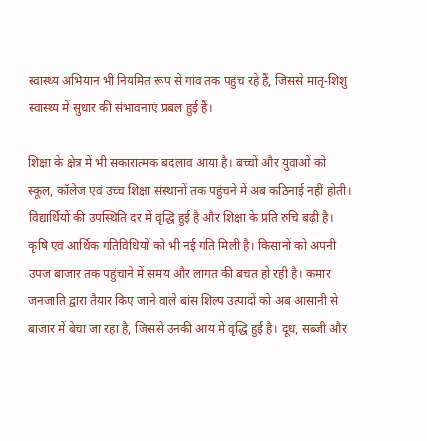स्वास्थ्य अभियान भी नियमित रूप से गांव तक पहुंच रहे हैं, जिससे मातृ-शिशु स्वास्थ्य में सुधार की संभावनाएं प्रबल हुई हैं।

शिक्षा के क्षेत्र में भी सकारात्मक बदलाव आया है। बच्चों और युवाओं को स्कूल, कॉलेज एवं उच्च शिक्षा संस्थानों तक पहुंचने में अब कठिनाई नहीं होती। विद्यार्थियों की उपस्थिति दर में वृद्धि हुई है और शिक्षा के प्रति रुचि बढ़ी है। कृषि एवं आर्थिक गतिविधियों को भी नई गति मिली है। किसानों को अपनी उपज बाजार तक पहुंचाने में समय और लागत की बचत हो रही है। कमार जनजाति द्वारा तैयार किए जाने वाले बांस शिल्प उत्पादों को अब आसानी से बाजार में बेचा जा रहा है, जिससे उनकी आय में वृद्धि हुई है। दूध, सब्जी और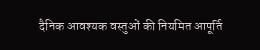दैनिक आवश्यक वस्तुओं की नियमित आपूर्ति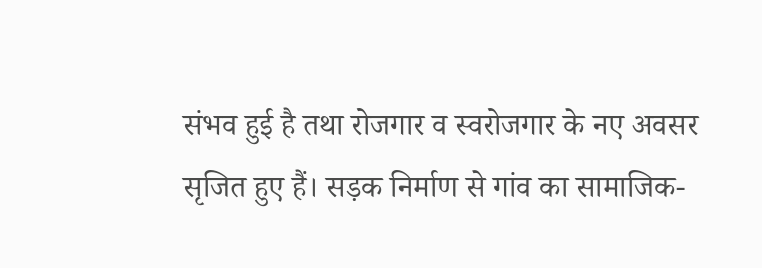संभव हुई है तथा रोजगार व स्वरोजगार के नए अवसर सृजित हुए हैं। सड़क निर्माण से गांव का सामाजिक-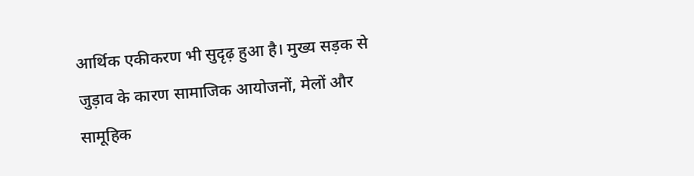आर्थिक एकीकरण भी सुदृढ़ हुआ है। मुख्य सड़क से जुड़ाव के कारण सामाजिक आयोजनों, मेलों और सामूहिक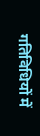गतिविधियों में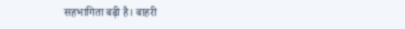सहभागिता बढ़ी है। बाहरी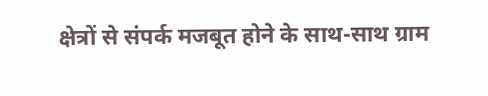क्षेत्रों से संपर्क मजबूत होने के साथ-साथ ग्राम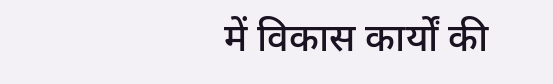में विकास कार्यों की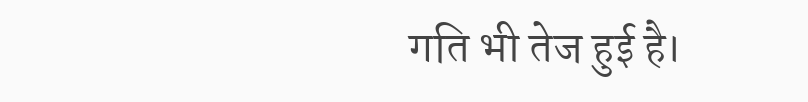गति भी तेज हुई है।